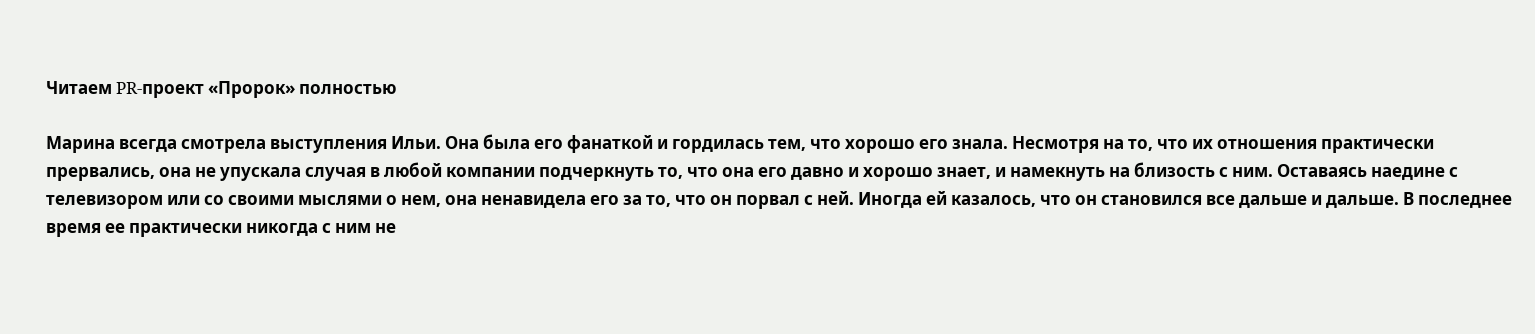Читаем PR-проект «Пророк» полностью

Марина всегда смотрела выступления Ильи. Она была его фанаткой и гордилась тем, что хорошо его знала. Несмотря на то, что их отношения практически прервались, она не упускала случая в любой компании подчеркнуть то, что она его давно и хорошо знает, и намекнуть на близость с ним. Оставаясь наедине с телевизором или со своими мыслями о нем, она ненавидела его за то, что он порвал с ней. Иногда ей казалось, что он становился все дальше и дальше. В последнее время ее практически никогда с ним не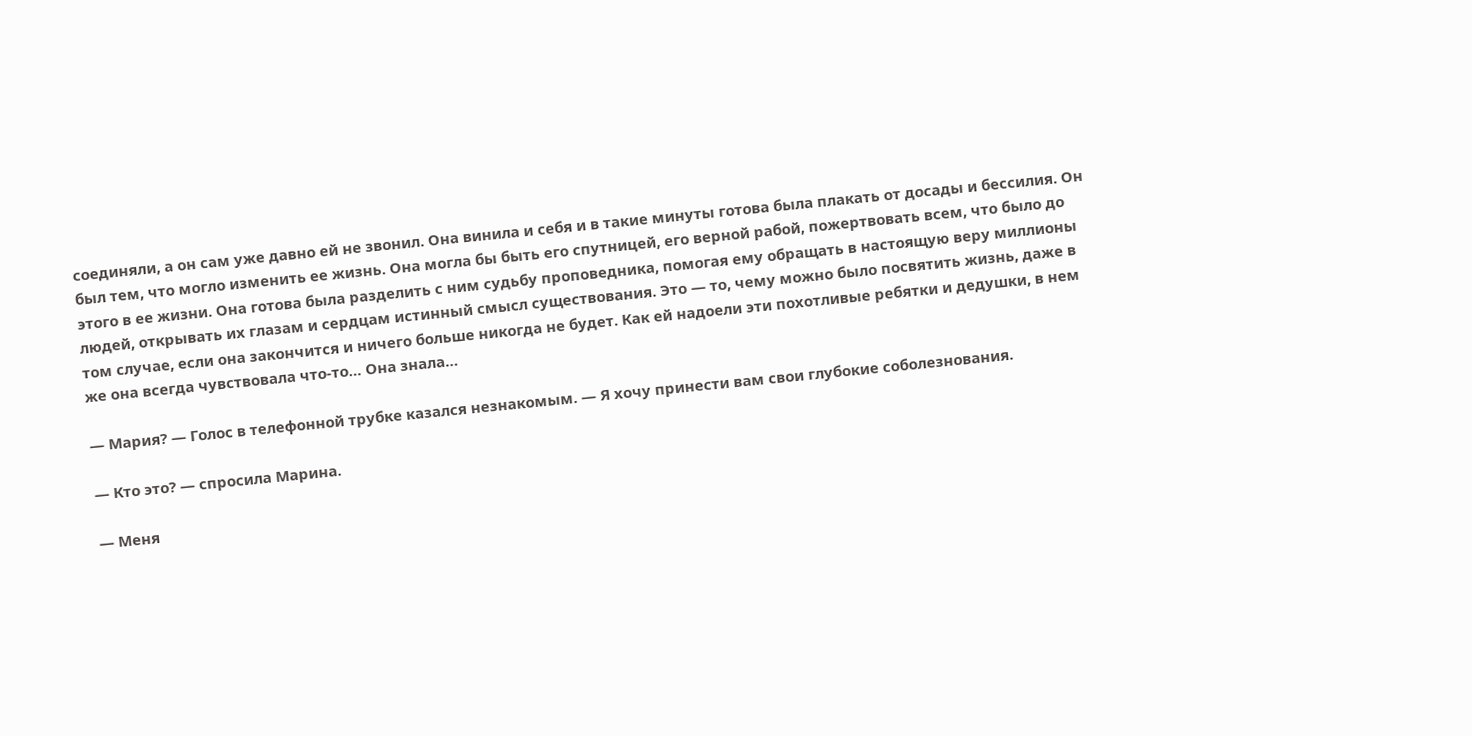соединяли, а он сам уже давно ей не звонил. Она винила и себя и в такие минуты готова была плакать от досады и бессилия. Он был тем, что могло изменить ее жизнь. Она могла бы быть его спутницей, его верной рабой, пожертвовать всем, что было до этого в ее жизни. Она готова была разделить с ним судьбу проповедника, помогая ему обращать в настоящую веру миллионы людей, открывать их глазам и сердцам истинный смысл существования. Это — то, чему можно было посвятить жизнь, даже в том случае, если она закончится и ничего больше никогда не будет. Как ей надоели эти похотливые ребятки и дедушки, в нем же она всегда чувствовала что-то… Она знала…

— Мария? — Голос в телефонной трубке казался незнакомым. — Я хочу принести вам свои глубокие соболезнования.

— Кто это? — спросила Марина.

— Меня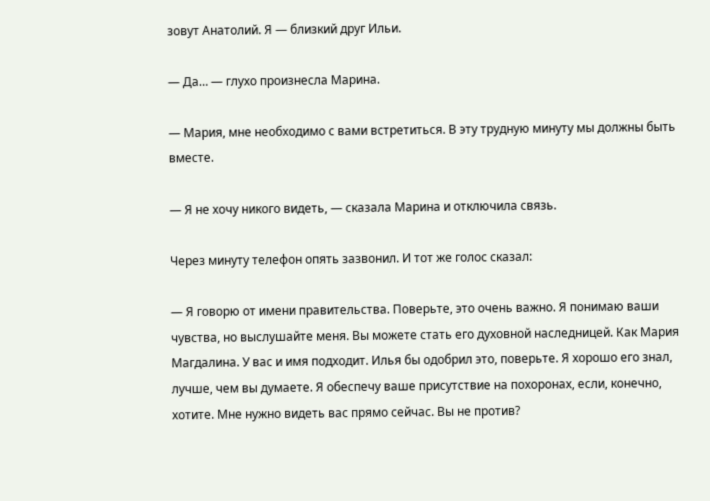зовут Анатолий. Я — близкий друг Ильи.

— Да… — глухо произнесла Марина.

— Мария, мне необходимо с вами встретиться. В эту трудную минуту мы должны быть вместе.

— Я не хочу никого видеть, — сказала Марина и отключила связь.

Через минуту телефон опять зазвонил. И тот же голос сказал:

— Я говорю от имени правительства. Поверьте, это очень важно. Я понимаю ваши чувства, но выслушайте меня. Вы можете стать его духовной наследницей. Как Мария Магдалина. У вас и имя подходит. Илья бы одобрил это, поверьте. Я хорошо его знал, лучше, чем вы думаете. Я обеспечу ваше присутствие на похоронах, если, конечно, хотите. Мне нужно видеть вас прямо сейчас. Вы не против?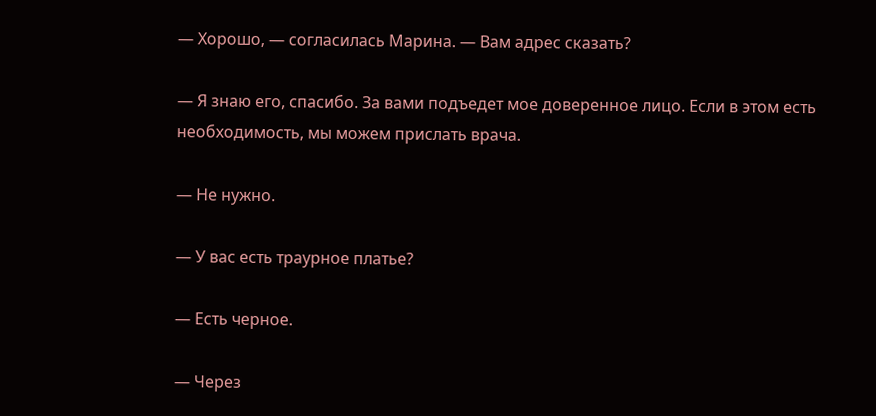— Хорошо, — согласилась Марина. — Вам адрес сказать?

— Я знаю его, спасибо. За вами подъедет мое доверенное лицо. Если в этом есть необходимость, мы можем прислать врача.

— Не нужно.

— У вас есть траурное платье?

— Есть черное.

— Через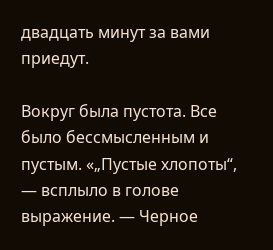двадцать минут за вами приедут.

Вокруг была пустота. Все было бессмысленным и пустым. «„Пустые хлопоты“, — всплыло в голове выражение. — Черное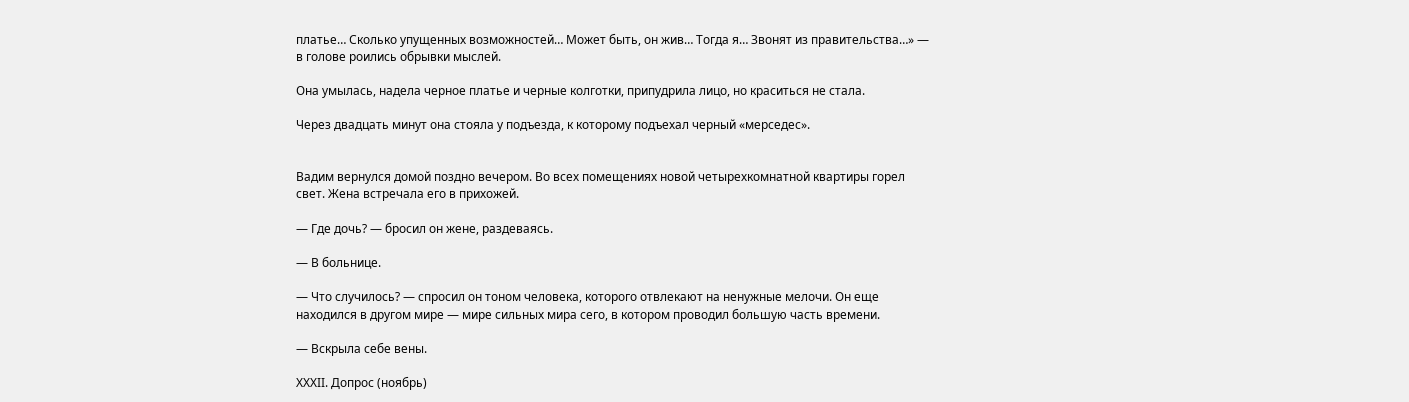платье… Сколько упущенных возможностей… Может быть, он жив… Тогда я… Звонят из правительства…» — в голове роились обрывки мыслей.

Она умылась, надела черное платье и черные колготки, припудрила лицо, но краситься не стала.

Через двадцать минут она стояла у подъезда, к которому подъехал черный «мерседес».


Вадим вернулся домой поздно вечером. Во всех помещениях новой четырехкомнатной квартиры горел свет. Жена встречала его в прихожей.

— Где дочь? — бросил он жене, раздеваясь.

— В больнице.

— Что случилось? — спросил он тоном человека, которого отвлекают на ненужные мелочи. Он еще находился в другом мире — мире сильных мира сего, в котором проводил большую часть времени.

— Вскрыла себе вены.

XXXII. Допрос (ноябрь)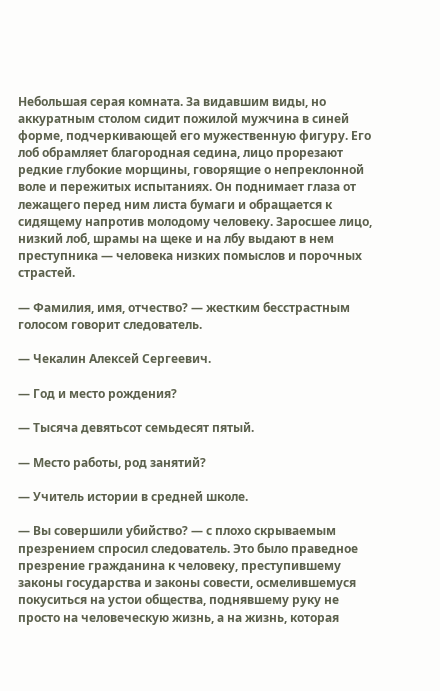Небольшая серая комната. За видавшим виды, но аккуратным столом сидит пожилой мужчина в синей форме, подчеркивающей его мужественную фигуру. Его лоб обрамляет благородная седина, лицо прорезают редкие глубокие морщины, говорящие о непреклонной воле и пережитых испытаниях. Он поднимает глаза от лежащего перед ним листа бумаги и обращается к сидящему напротив молодому человеку. Заросшее лицо, низкий лоб, шрамы на щеке и на лбу выдают в нем преступника — человека низких помыслов и порочных страстей.

— Фамилия, имя, отчество? — жестким бесстрастным голосом говорит следователь.

— Чекалин Алексей Сергеевич.

— Год и место рождения?

— Тысяча девятьсот семьдесят пятый.

— Место работы, род занятий?

— Учитель истории в средней школе.

— Вы совершили убийство? — с плохо скрываемым презрением спросил следователь. Это было праведное презрение гражданина к человеку, преступившему законы государства и законы совести, осмелившемуся покуситься на устои общества, поднявшему руку не просто на человеческую жизнь, а на жизнь, которая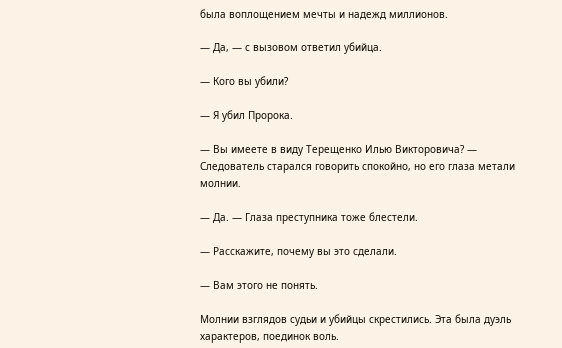была воплощением мечты и надежд миллионов.

— Да, — с вызовом ответил убийца.

— Кого вы убили?

— Я убил Пророка.

— Вы имеете в виду Терещенко Илью Викторовича? — Следователь старался говорить спокойно, но его глаза метали молнии.

— Да. — Глаза преступника тоже блестели.

— Расскажите, почему вы это сделали.

— Вам этого не понять.

Молнии взглядов судьи и убийцы скрестились. Эта была дуэль характеров, поединок воль.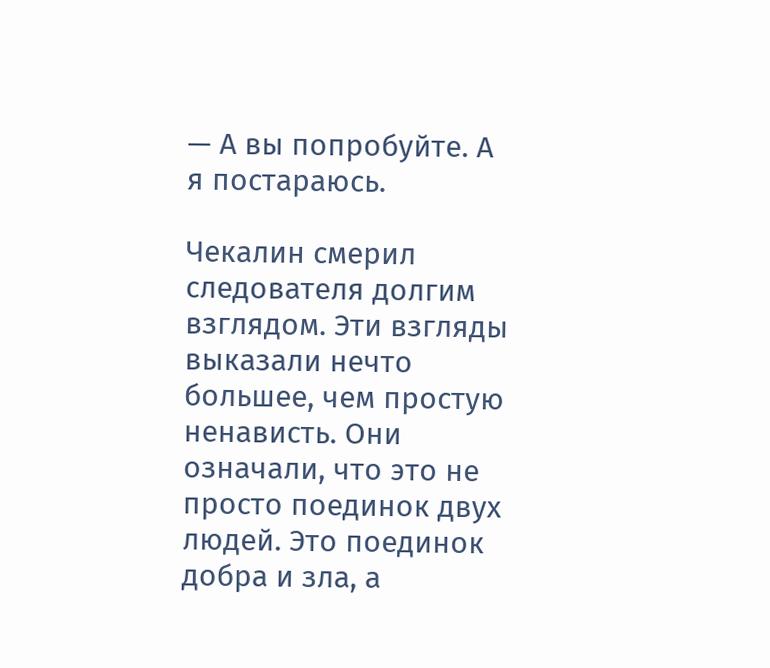— А вы попробуйте. А я постараюсь.

Чекалин смерил следователя долгим взглядом. Эти взгляды выказали нечто большее, чем простую ненависть. Они означали, что это не просто поединок двух людей. Это поединок добра и зла, а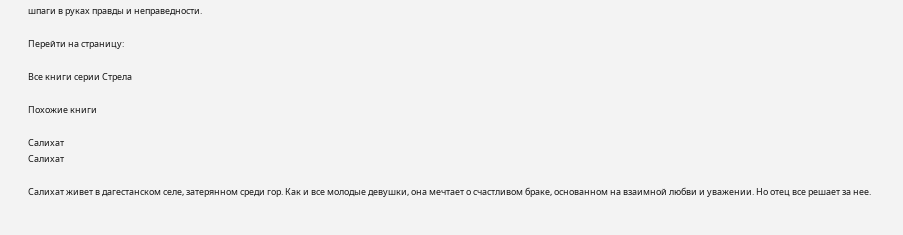шпаги в руках правды и неправедности.

Перейти на страницу:

Все книги серии Стрела

Похожие книги

Салихат
Салихат

Салихат живет в дагестанском селе, затерянном среди гор. Как и все молодые девушки, она мечтает о счастливом браке, основанном на взаимной любви и уважении. Но отец все решает за нее.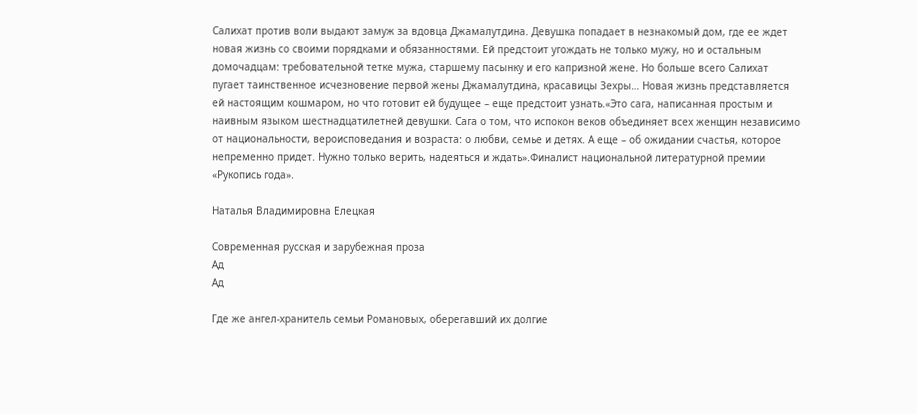Салихат против воли выдают замуж за вдовца Джамалутдина. Девушка попадает в незнакомый дом, где ее ждет новая жизнь со своими порядками и обязанностями. Ей предстоит угождать не только мужу, но и остальным домочадцам: требовательной тетке мужа, старшему пасынку и его капризной жене. Но больше всего Салихат пугает таинственное исчезновение первой жены Джамалутдина, красавицы Зехры… Новая жизнь представляется ей настоящим кошмаром, но что готовит ей будущее – еще предстоит узнать.«Это сага, написанная простым и наивным языком шестнадцатилетней девушки. Сага о том, что испокон веков объединяет всех женщин независимо от национальности, вероисповедания и возраста: о любви, семье и детях. А еще – об ожидании счастья, которое непременно придет. Нужно только верить, надеяться и ждать».Финалист национальной литературной премии «Рукопись года».

Наталья Владимировна Елецкая

Современная русская и зарубежная проза
Ад
Ад

Где же ангел-хранитель семьи Романовых, оберегавший их долгие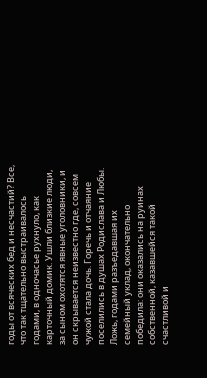годы от всяческих бед и несчастий? Все, что так тщательно выстраивалось годами, в одночасье рухнуло, как карточный домик. Ушли близкие люди, за сыном охотятся явные уголовники, и он скрывается неизвестно где, совсем чужой стала дочь. Горечь и отчаяние поселились в душах Родислава и Любы. Ложь, годами разъедавшая их семейный уклад, окончательно победила: они оказались на руинах собственной, казавшейся такой счастливой и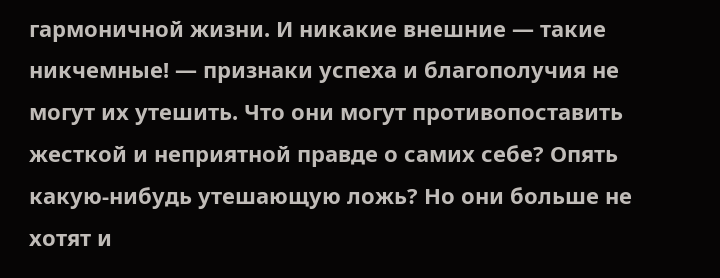гармоничной жизни. И никакие внешние — такие никчемные! — признаки успеха и благополучия не могут их утешить. Что они могут противопоставить жесткой и неприятной правде о самих себе? Опять какую-нибудь утешающую ложь? Но они больше не хотят и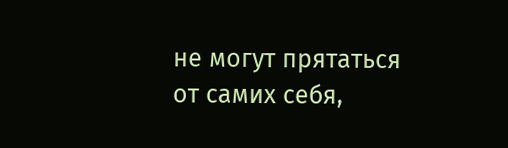не могут прятаться от самих себя,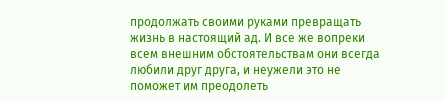продолжать своими руками превращать жизнь в настоящий ад. И все же вопреки всем внешним обстоятельствам они всегда любили друг друга, и неужели это не поможет им преодолеть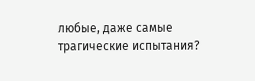любые, даже самые трагические испытания?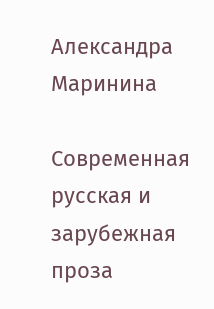Александра Маринина

Современная русская и зарубежная проза